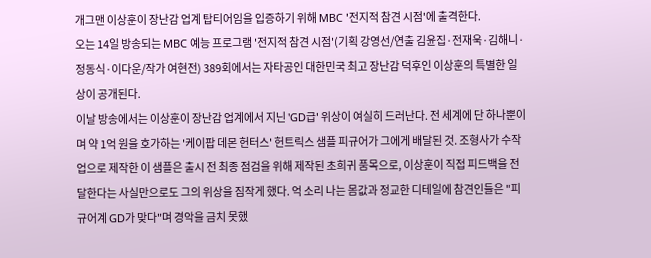개그맨 이상훈이 장난감 업계 탑티어임을 입증하기 위해 MBC '전지적 참견 시점'에 출격한다.
오는 14일 방송되는 MBC 예능 프로그램 '전지적 참견 시점'(기획 강영선/연출 김윤집·전재욱·김해니·정동식·이다운/작가 여현전) 389회에서는 자타공인 대한민국 최고 장난감 덕후인 이상훈의 특별한 일상이 공개된다.
이날 방송에서는 이상훈이 장난감 업계에서 지닌 'GD급' 위상이 여실히 드러난다. 전 세계에 단 하나뿐이며 약 1억 원을 호가하는 '케이팝 데몬 헌터스' 헌트릭스 샘플 피규어가 그에게 배달된 것. 조형사가 수작업으로 제작한 이 샘플은 출시 전 최종 점검을 위해 제작된 초희귀 품목으로, 이상훈이 직접 피드백을 전달한다는 사실만으로도 그의 위상을 짐작게 했다. 억 소리 나는 몸값과 정교한 디테일에 참견인들은 "피규어계 GD가 맞다"며 경악을 금치 못했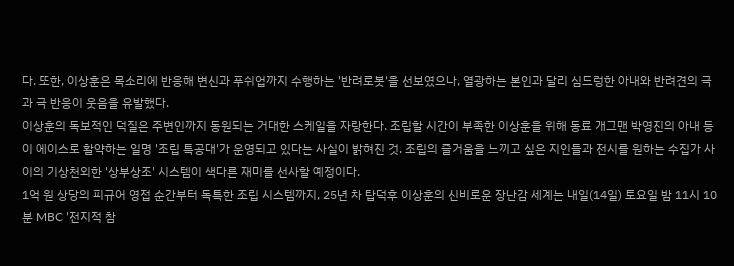다. 또한, 이상훈은 목소리에 반응해 변신과 푸쉬업까지 수행하는 '반려로봇'을 선보였으나, 열광하는 본인과 달리 심드렁한 아내와 반려견의 극과 극 반응이 웃음을 유발했다.
이상훈의 독보적인 덕질은 주변인까지 동원되는 거대한 스케일을 자랑한다. 조립할 시간이 부족한 이상훈을 위해 동료 개그맨 박영진의 아내 등이 에이스로 활약하는 일명 '조립 특공대'가 운영되고 있다는 사실이 밝혀진 것. 조립의 즐거움을 느끼고 싶은 지인들과 전시를 원하는 수집가 사이의 기상천외한 '상부상조' 시스템이 색다른 재미를 선사할 예정이다.
1억 원 상당의 피규어 영접 순간부터 독특한 조립 시스템까지, 25년 차 탑덕후 이상훈의 신비로운 장난감 세계는 내일(14일) 토요일 밤 11시 10분 MBC '전지적 참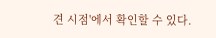견 시점'에서 확인할 수 있다.